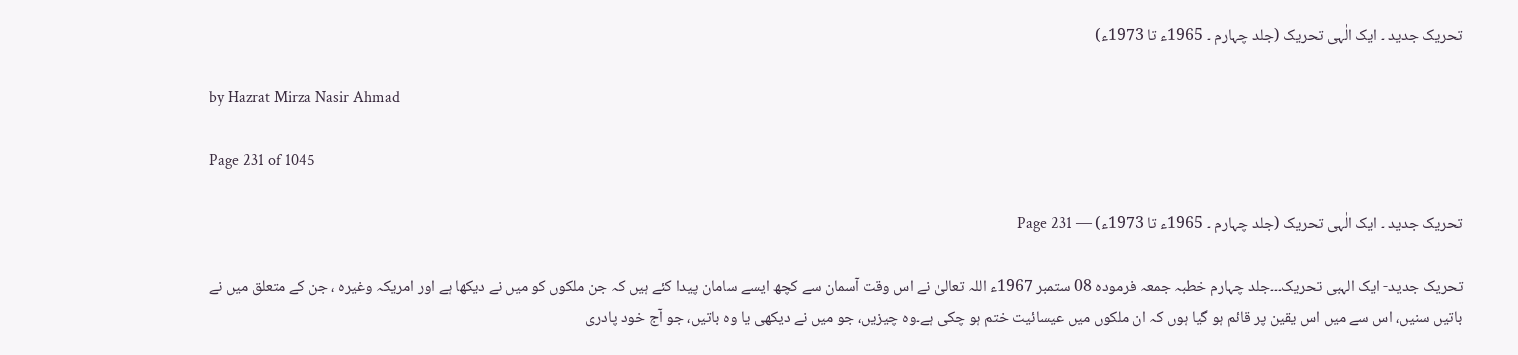تحریک جدید ۔ ایک الٰہی تحریک (جلد چہارم ۔ 1965ء تا 1973ء)

by Hazrat Mirza Nasir Ahmad

Page 231 of 1045

تحریک جدید ۔ ایک الٰہی تحریک (جلد چہارم ۔ 1965ء تا 1973ء) — Page 231

تحریک جدید- ایک الہبی تحریک۔۔۔جلد چہارم خطبہ جمعہ فرمودہ 08 ستمبر 1967ء اللہ تعالیٰ نے اس وقت آسمان سے کچھ ایسے سامان پیدا کئے ہیں کہ جن ملکوں کو میں نے دیکھا ہے اور امریکہ وغیرہ ، جن کے متعلق میں نے باتیں سنیں، اس سے میں اس یقین پر قائم ہو گیا ہوں کہ ان ملکوں میں عیسائیت ختم ہو چکی ہے۔وہ چیزیں، جو میں نے دیکھی یا وہ باتیں، جو آج خود پادری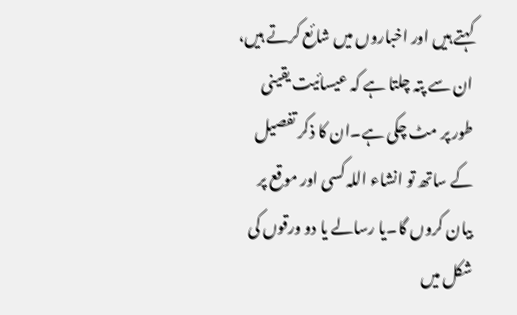کہتے ہیں اور اخباروں میں شائع کرتے ہیں، ان سے پتہ چلتا ہے کہ عیسائیت یقینی طور پر مٹ چکی ہے۔ان کا ذکر تفصیل کے ساتھ تو انشاء اللہ کسی اور موقع پر بیان کروں گا۔یا رسالے یا دو ورقوں کی شکل میں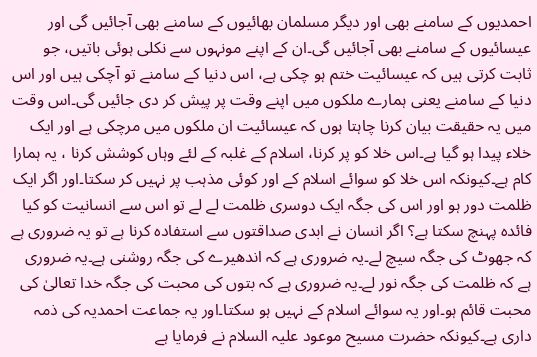احمدیوں کے سامنے بھی اور دیگر مسلمان بھائیوں کے سامنے بھی آجائیں گی اور عیسائیوں کے سامنے بھی آجائیں گی۔ان کے اپنے مونہوں سے نکلی ہوئی باتیں، جو ثابت کرتی ہیں کہ عیسائیت ختم ہو چکی ہے، اس دنیا کے سامنے تو آچکی ہیں اور اس دنیا کے سامنے یعنی ہمارے ملکوں میں اپنے وقت پر پیش کر دی جائیں گی۔اس وقت میں یہ حقیقت بیان کرنا چاہتا ہوں کہ عیسائیت ان ملکوں میں مرچکی ہے اور ایک خلاء پیدا ہو گیا ہے۔اس خلا کو پر کرنا، اسلام کے غلبہ کے لئے وہاں کوشش کرنا ، یہ ہمارا کام ہے۔کیونکہ اس خلا کو سوائے اسلام کے اور کوئی مذہب پر نہیں کر سکتا۔اور اگر ایک ظلمت دور ہو اور اس کی جگہ ایک دوسری ظلمت لے لے تو اس سے انسانیت کو کیا فائدہ پہنچ سکتا ہے؟ اگر انسان نے ابدی صداقتوں سے استفادہ کرنا ہے تو یہ ضروری ہے کہ جھوٹ کی جگہ سیچ لے۔یہ ضروری ہے کہ اندھیرے کی جگہ روشنی ہے۔یہ ضروری ہے کہ ظلمت کی جگہ نور لے۔یہ ضروری ہے کہ بتوں کی محبت کی جگہ خدا تعالیٰ کی محبت قائم ہو۔اور یہ سوائے اسلام کے نہیں ہو سکتا۔اور یہ جماعت احمدیہ کی ذمہ داری ہے۔کیونکہ حضرت مسیح موعود علیہ السلام نے فرمایا ہے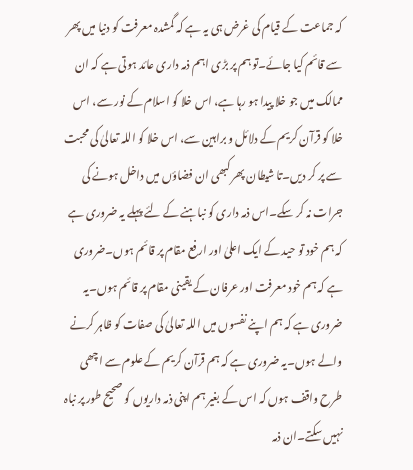کہ جماعت کے قیام کی غرض ہی یہ ہے کہ گمشدہ معرفت کو دنیا میں پھر سے قائم کیا جائے۔تو ہم پر بڑی اہم ذمہ داری عائد ہوتی ہے کہ ان ممالک میں جو خلا پیدا ہو رہا ہے، اس خلا کو اسلام کے نور سے، اس خلا کو قرآن کریم کے دلائل و براہین سے، اس خلا کو اللہ تعالیٰ کی محبت سے پر کر دیں۔تا شیطان پھر کبھی ان فضاؤں میں داخل ہونے کی جرات نہ کر سکے۔اس ذمہ داری کو نباہنے کے لئے پہلے یہ ضروری ہے کہ ہم خود تو حید کے ایک اعلیٰ اور ارفع مقام پر قائم ہوں۔ضروری ہے کہ ہم خود معرفت اور عرفان کے یقینی مقام پر قائم ہوں۔یہ ضروری ہے کہ ہم اپنے نفسوں میں اللہ تعالیٰ کی صفات کو ظاہر کرنے والے ہوں۔یہ ضروری ہے کہ ہم قرآن کریم کے علوم سے اچھی طرح واقف ہوں کہ اس کے بغیر ہم اپنی ذمہ داریوں کو صحیح طور پر نباہ نہیں سکتے۔ان ذمہ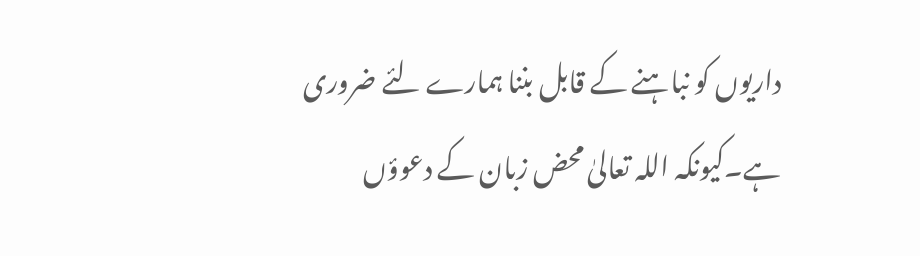داریوں کو نباہنے کے قابل بننا ہمارے لئے ضروری ہے۔کیونکہ اللہ تعالیٰ محض زبان کے دعوؤں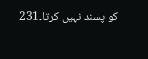کو پسند نہیں کرتا۔231